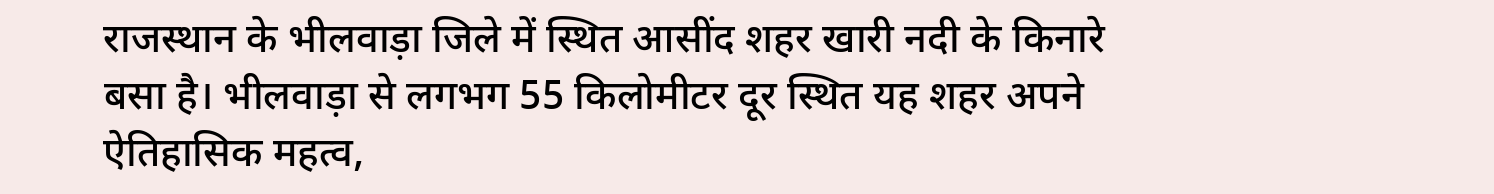राजस्थान के भीलवाड़ा जिले में स्थित आसींद शहर खारी नदी के किनारे बसा है। भीलवाड़ा से लगभग 55 किलोमीटर दूर स्थित यह शहर अपने ऐतिहासिक महत्व,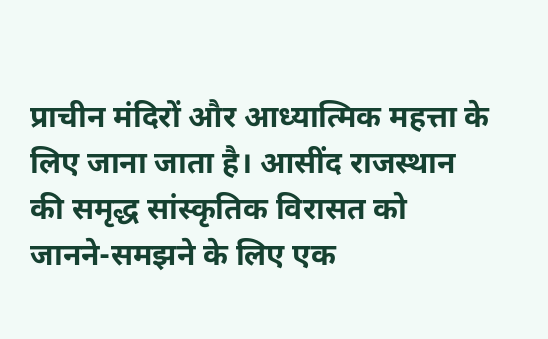प्राचीन मंदिरों और आध्यात्मिक महत्ता के लिए जाना जाता है। आसींद राजस्थान की समृद्ध सांस्कृतिक विरासत को जानने-समझने के लिए एक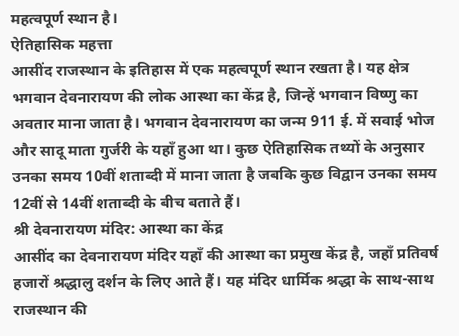महत्वपूर्ण स्थान है।
ऐतिहासिक महत्ता
आसींद राजस्थान के इतिहास में एक महत्वपूर्ण स्थान रखता है। यह क्षेत्र भगवान देवनारायण की लोक आस्था का केंद्र है, जिन्हें भगवान विष्णु का अवतार माना जाता है। भगवान देवनारायण का जन्म 911 ई. में सवाई भोज और सादू माता गुर्जरी के यहाँ हुआ था। कुछ ऐतिहासिक तथ्यों के अनुसार उनका समय 10वीं शताब्दी में माना जाता है जबकि कुछ विद्वान उनका समय 12वीं से 14वीं शताब्दी के बीच बताते हैं।
श्री देवनारायण मंदिर: आस्था का केंद्र
आसींद का देवनारायण मंदिर यहाँ की आस्था का प्रमुख केंद्र है, जहाँ प्रतिवर्ष हजारों श्रद्धालु दर्शन के लिए आते हैं। यह मंदिर धार्मिक श्रद्धा के साथ-साथ राजस्थान की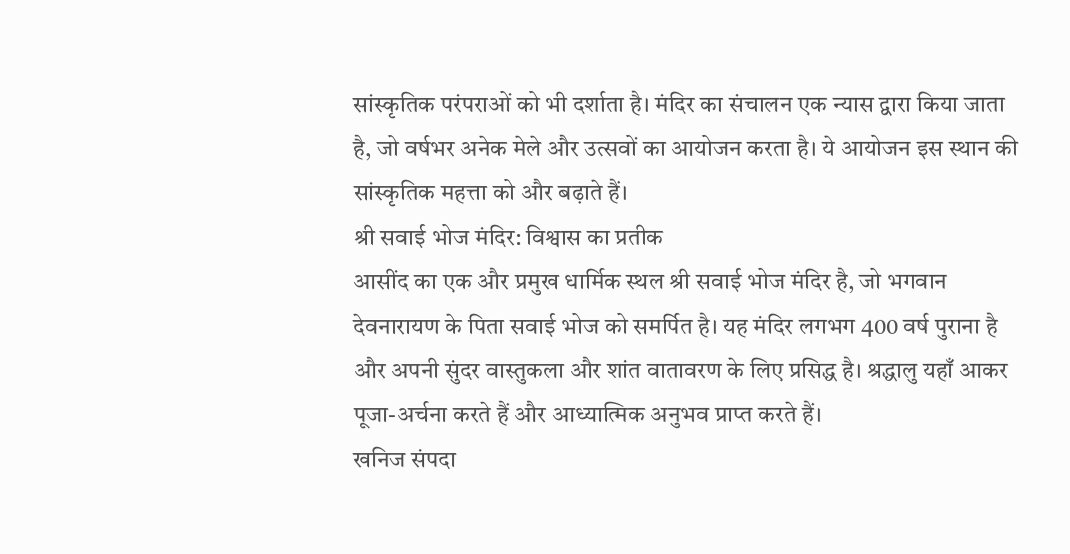सांस्कृतिक परंपराओं को भी दर्शाता है। मंदिर का संचालन एक न्यास द्वारा किया जाता है, जो वर्षभर अनेक मेले और उत्सवों का आयोजन करता है। ये आयोजन इस स्थान की सांस्कृतिक महत्ता को और बढ़ाते हैं।
श्री सवाई भोज मंदिर: विश्वास का प्रतीक
आसींद का एक और प्रमुख धार्मिक स्थल श्री सवाई भोज मंदिर है, जो भगवान देवनारायण के पिता सवाई भोज को समर्पित है। यह मंदिर लगभग 400 वर्ष पुराना है और अपनी सुंदर वास्तुकला और शांत वातावरण के लिए प्रसिद्ध है। श्रद्धालु यहाँ आकर पूजा-अर्चना करते हैं और आध्यात्मिक अनुभव प्राप्त करते हैं।
खनिज संपदा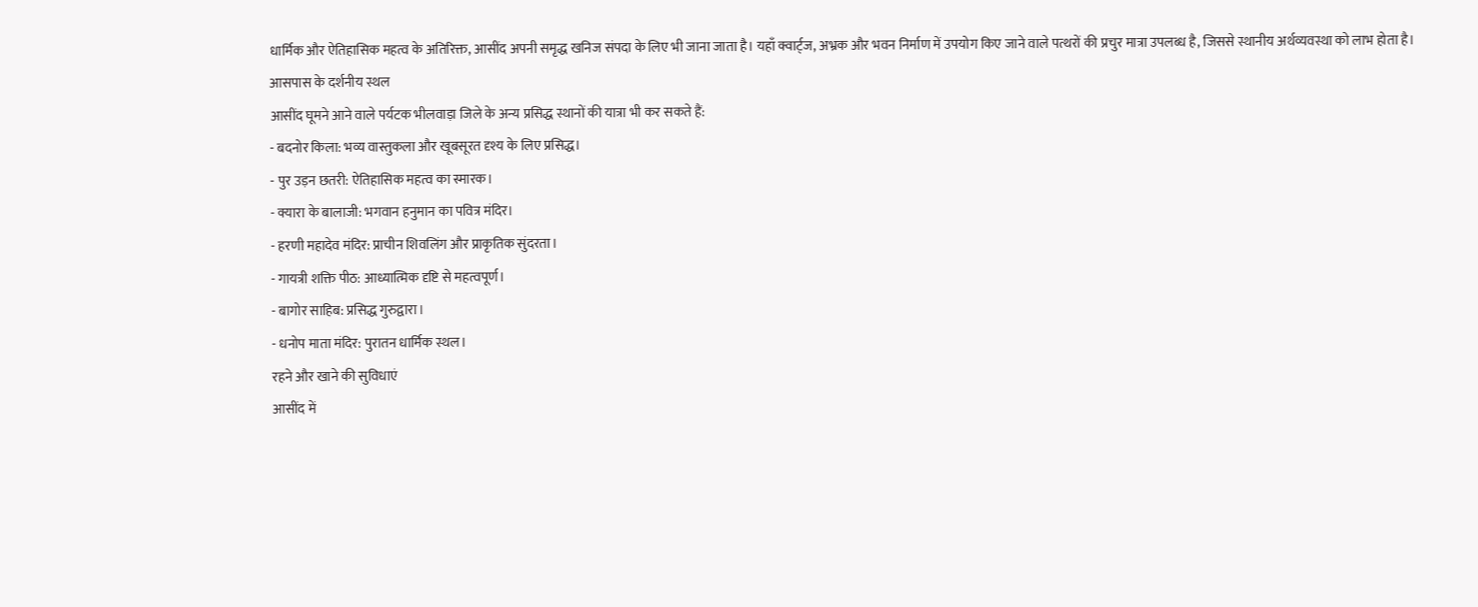धार्मिक और ऐतिहासिक महत्व के अतिरिक्त, आसींद अपनी समृद्ध खनिज संपदा के लिए भी जाना जाता है। यहाँ क्वार्ट्ज, अभ्रक और भवन निर्माण में उपयोग किए जाने वाले पत्थरों की प्रचुर मात्रा उपलब्ध है, जिससे स्थानीय अर्थव्यवस्था को लाभ होता है।
आसपास के दर्शनीय स्थल
आसींद घूमने आने वाले पर्यटक भीलवाड़ा जिले के अन्य प्रसिद्ध स्थानों की यात्रा भी कर सकते हैं:
- बदनोर किला: भव्य वास्तुकला और खूबसूरत दृश्य के लिए प्रसिद्ध।
- पुर उड़न छतरी: ऐतिहासिक महत्व का स्मारक।
- क्यारा के बालाजी: भगवान हनुमान का पवित्र मंदिर।
- हरणी महादेव मंदिर: प्राचीन शिवलिंग और प्राकृतिक सुंदरता।
- गायत्री शक्ति पीठ: आध्यात्मिक दृष्टि से महत्वपूर्ण।
- बागोर साहिब: प्रसिद्ध गुरुद्वारा।
- धनोप माता मंदिर: पुरातन धार्मिक स्थल।
रहने और खाने की सुविधाएं
आसींद में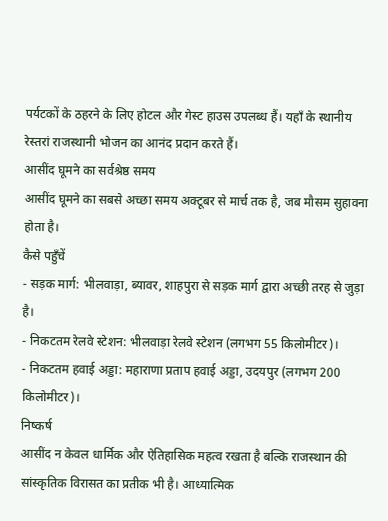पर्यटकों के ठहरने के लिए होटल और गेस्ट हाउस उपलब्ध हैं। यहाँ के स्थानीय रेस्तरां राजस्थानी भोजन का आनंद प्रदान करते हैं।
आसींद घूमने का सर्वश्रेष्ठ समय
आसींद घूमने का सबसे अच्छा समय अक्टूबर से मार्च तक है, जब मौसम सुहावना होता है।
कैसे पहुँचें
- सड़क मार्ग: भीलवाड़ा, ब्यावर, शाहपुरा से सड़क मार्ग द्वारा अच्छी तरह से जुड़ा है।
- निकटतम रेलवे स्टेशन: भीलवाड़ा रेलवे स्टेशन (लगभग 55 किलोमीटर)।
- निकटतम हवाई अड्डा: महाराणा प्रताप हवाई अड्डा, उदयपुर (लगभग 200 किलोमीटर)।
निष्कर्ष
आसींद न केवल धार्मिक और ऐतिहासिक महत्व रखता है बल्कि राजस्थान की सांस्कृतिक विरासत का प्रतीक भी है। आध्यात्मिक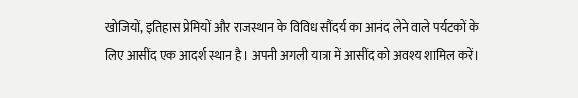खोजियों, इतिहास प्रेमियों और राजस्थान के विविध सौंदर्य का आनंद लेने वाले पर्यटकों के लिए आसींद एक आदर्श स्थान है। अपनी अगली यात्रा में आसींद को अवश्य शामिल करें।